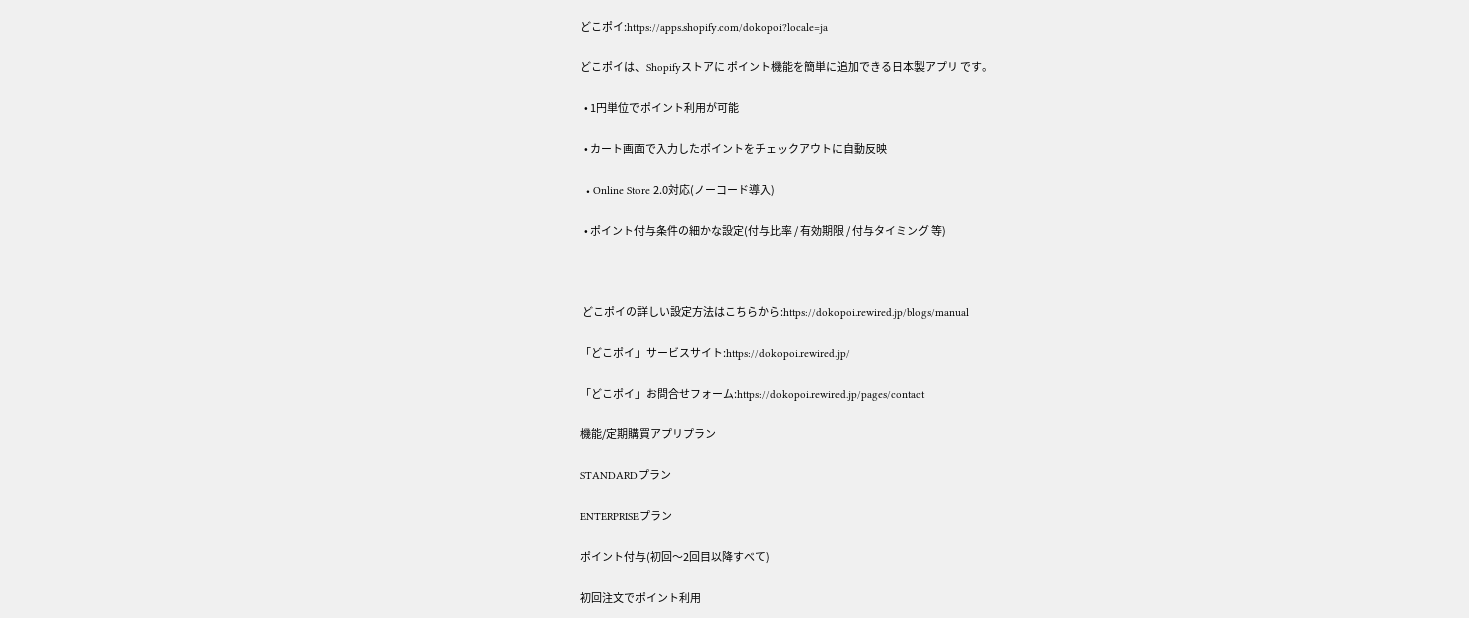どこポイ:https://apps.shopify.com/dokopoi?locale=ja

どこポイは、Shopifyストアに ポイント機能を簡単に追加できる日本製アプリ です。

  • 1円単位でポイント利用が可能

  • カート画面で入力したポイントをチェックアウトに自動反映

  • Online Store 2.0対応(ノーコード導入)

  • ポイント付与条件の細かな設定(付与比率 / 有効期限 / 付与タイミング 等)



 どこポイの詳しい設定方法はこちらから:https://dokopoi.rewired.jp/blogs/manual

「どこポイ」サービスサイト:https://dokopoi.rewired.jp/

「どこポイ」お問合せフォーム:https://dokopoi.rewired.jp/pages/contact

機能/定期購買アプリプラン

STANDARDプラン

ENTERPRISEプラン

ポイント付与(初回〜2回目以降すべて)

初回注文でポイント利用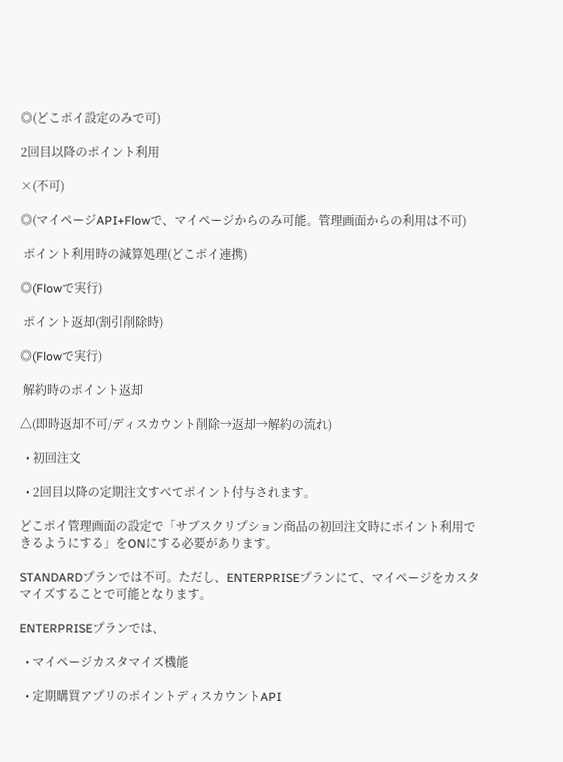◎(どこポイ設定のみで可)

2回目以降のポイント利用

×(不可)

◎(マイページAPI+Flowで、マイページからのみ可能。管理画面からの利用は不可)

 ポイント利用時の減算処理(どこポイ連携)

◎(Flowで実行)

 ポイント返却(割引削除時)

◎(Flowで実行)

 解約時のポイント返却

△(即時返却不可/ディスカウント削除→返却→解約の流れ)

  • 初回注文

  • 2回目以降の定期注文すべてポイント付与されます。

どこポイ管理画面の設定で「サブスクリプション商品の初回注文時にポイント利用できるようにする」をONにする必要があります。

STANDARDプランでは不可。ただし、ENTERPRISEプランにて、マイページをカスタマイズすることで可能となります。

ENTERPRISEプランでは、

  • マイページカスタマイズ機能

  • 定期購買アプリのポイントディスカウントAPI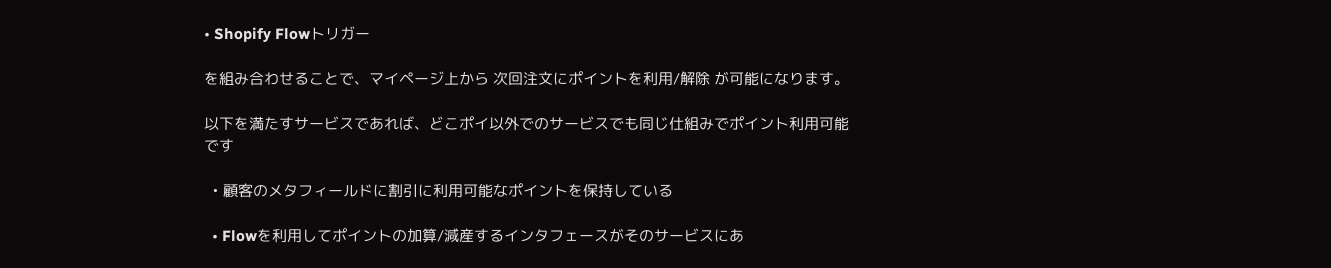• Shopify Flowトリガー

を組み合わせることで、マイページ上から 次回注文にポイントを利用/解除 が可能になります。

以下を満たすサービスであれば、どこポイ以外でのサービスでも同じ仕組みでポイント利用可能です

  • 顧客のメタフィールドに割引に利用可能なポイントを保持している

  • Flowを利用してポイントの加算/減産するインタフェースがそのサービスにあ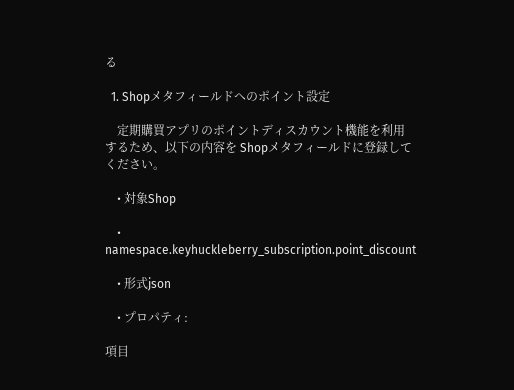る

  1. Shopメタフィールドへのポイント設定

    定期購買アプリのポイントディスカウント機能を利用するため、以下の内容を Shopメタフィールドに登録してください。

    • 対象Shop

    • namespace.keyhuckleberry_subscription.point_discount

    • 形式json

    • プロパティ:

項目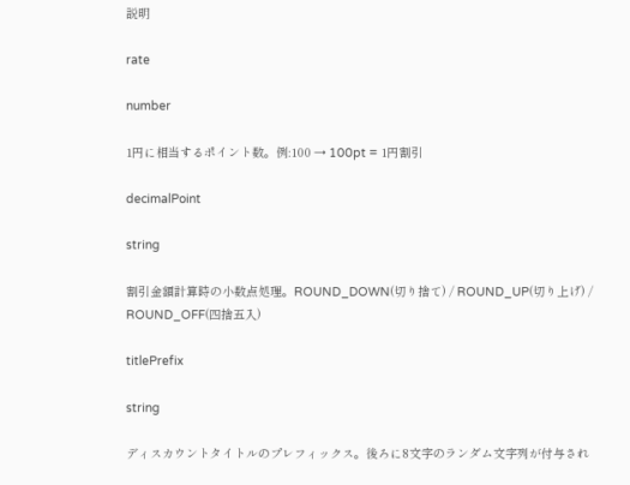説明

rate

number

1円に相当するポイント数。例:100 → 100pt = 1円割引

decimalPoint

string

割引金額計算時の小数点処理。ROUND_DOWN(切り捨て) / ROUND_UP(切り上げ) / ROUND_OFF(四捨五入)

titlePrefix

string

ディスカウントタイトルのプレフィックス。後ろに8文字のランダム文字列が付与され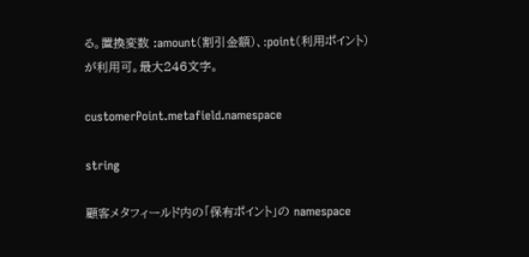る。置換変数 :amount(割引金額)、:point(利用ポイント)が利用可。最大246文字。

customerPoint.metafield.namespace

string

顧客メタフィールド内の「保有ポイント」の namespace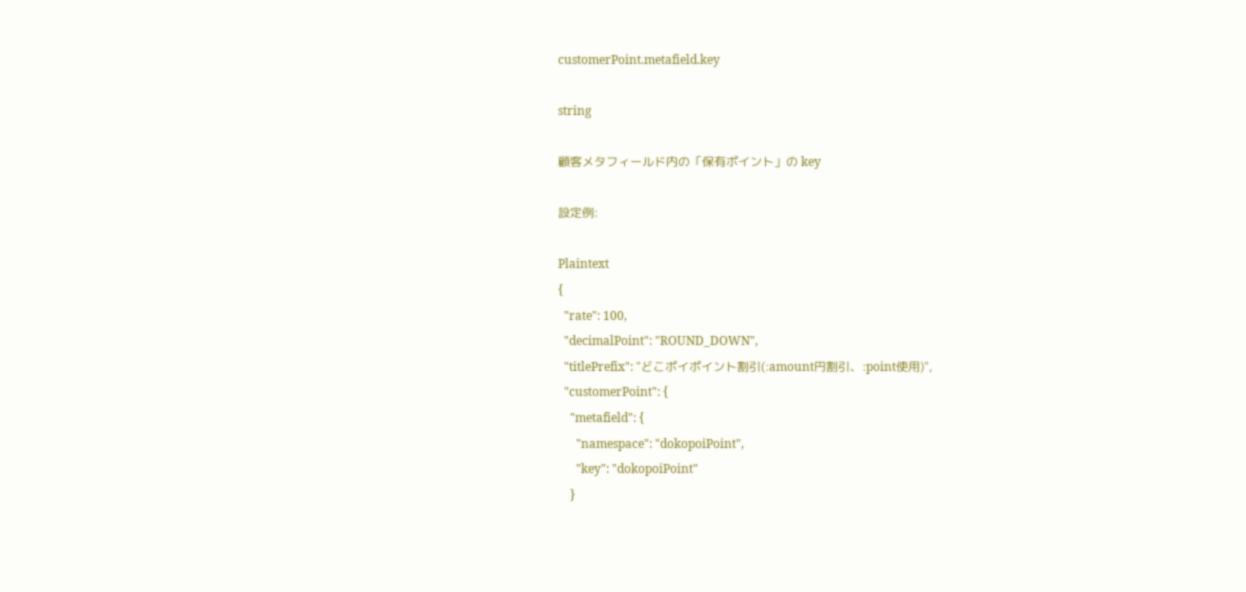customerPoint.metafield.key

string

顧客メタフィールド内の「保有ポイント」の key

設定例:

Plaintext
{
  "rate": 100,
  "decimalPoint": "ROUND_DOWN",
  "titlePrefix": "どこポイポイント割引(:amount円割引、:point使用)",
  "customerPoint": {
    "metafield": {
      "namespace": "dokopoiPoint",
      "key": "dokopoiPoint"
    }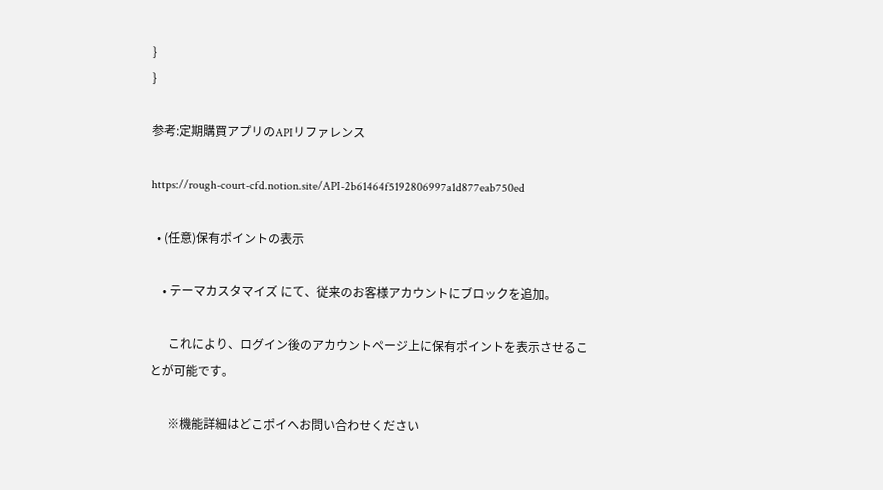}
}

参考:定期購買アプリのAPIリファレンス

https://rough-court-cfd.notion.site/API-2b61464f5192806997a1d877eab750ed

  • (任意)保有ポイントの表示

    • テーマカスタマイズ にて、従来のお客様アカウントにブロックを追加。

      これにより、ログイン後のアカウントページ上に保有ポイントを表示させることが可能です。

      ※機能詳細はどこポイへお問い合わせください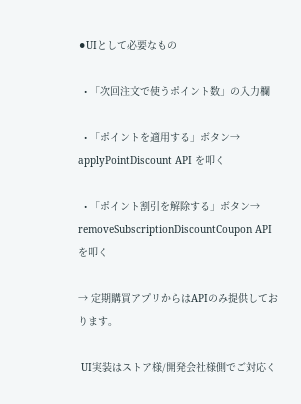⚫UIとして必要なもの

  • 「次回注文で使うポイント数」の入力欄

  • 「ポイントを適用する」ボタン→ applyPointDiscount API を叩く

  • 「ポイント割引を解除する」ボタン→ removeSubscriptionDiscountCoupon API を叩く

→ 定期購買アプリからはAPIのみ提供しております。

 UI実装はストア様/開発会社様側でご対応く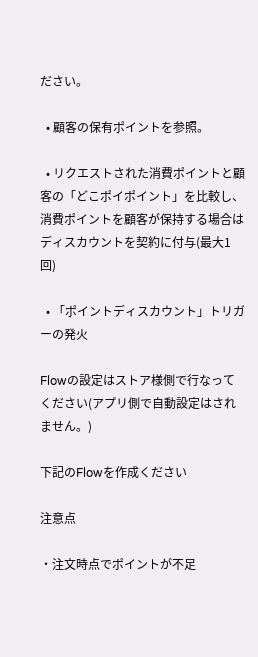ださい。

  • 顧客の保有ポイントを参照。

  • リクエストされた消費ポイントと顧客の「どこポイポイント」を比較し、消費ポイントを顧客が保持する場合はディスカウントを契約に付与(最大1回)

  • 「ポイントディスカウント」トリガーの発火

Flowの設定はストア様側で行なってください(アプリ側で自動設定はされません。)

下記のFlowを作成ください

注意点

・注文時点でポイントが不足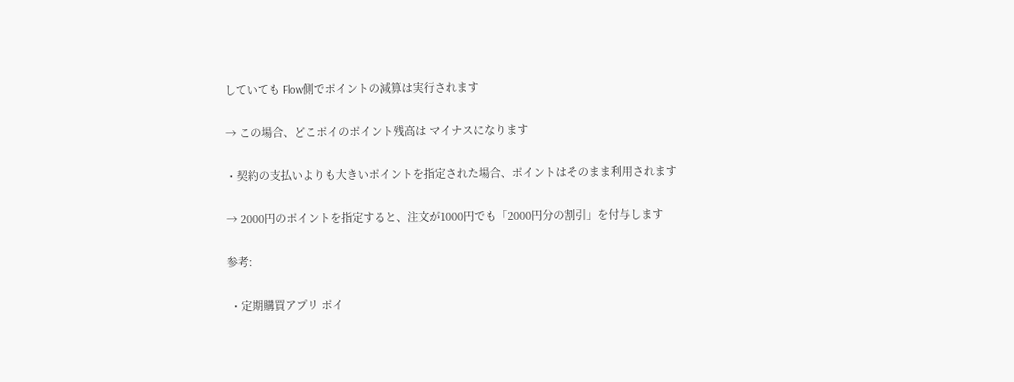していても Flow側でポイントの減算は実行されます

→ この場合、どこポイのポイント残高は マイナスになります

・契約の支払いよりも大きいポイントを指定された場合、ポイントはそのまま利用されます

→ 2000円のポイントを指定すると、注文が1000円でも「2000円分の割引」を付与します

参考:

 ・定期購買アプリ ポイ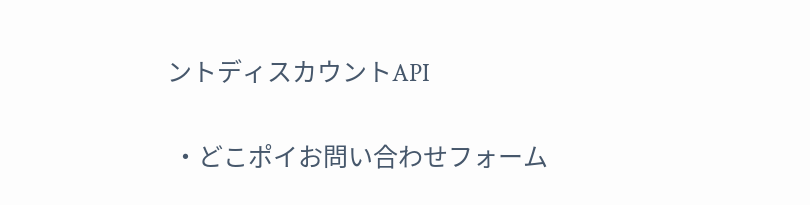ントディスカウントAPI

 ・どこポイお問い合わせフォーム